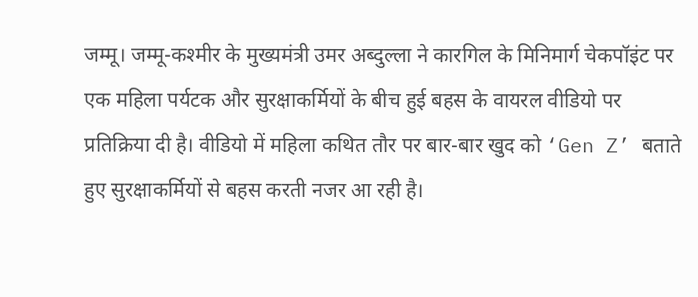जम्मू। जम्मू-कश्मीर के मुख्यमंत्री उमर अब्दुल्ला ने कारगिल के मिनिमार्ग चेकपॉइंट पर एक महिला पर्यटक और सुरक्षाकर्मियों के बीच हुई बहस के वायरल वीडियो पर प्रतिक्रिया दी है। वीडियो में महिला कथित तौर पर बार-बार खुद को ‘Gen Z’ बताते हुए सुरक्षाकर्मियों से बहस करती नजर आ रही है।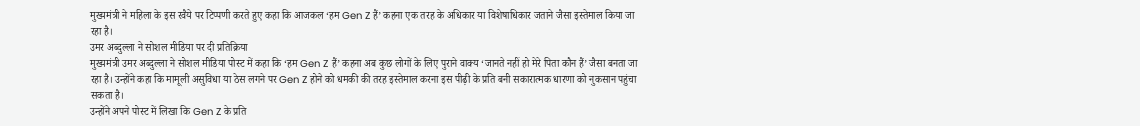मुख्यमंत्री ने महिला के इस रवैये पर टिप्पणी करते हुए कहा कि आजकल ‘हम Gen Z हैं’ कहना एक तरह के अधिकार या विशेषाधिकार जताने जैसा इस्तेमाल किया जा रहा है।
उमर अब्दुल्ला ने सोशल मीडिया पर दी प्रतिक्रिया
मुख्यमंत्री उमर अब्दुल्ला ने सोशल मीडिया पोस्ट में कहा कि ‘हम Gen Z हैं’ कहना अब कुछ लोगों के लिए पुराने वाक्य ‘जानते नहीं हो मेरे पिता कौन हैं’ जैसा बनता जा रहा है। उन्होंने कहा कि मामूली असुविधा या ठेस लगने पर Gen Z होने को धमकी की तरह इस्तेमाल करना इस पीढ़ी के प्रति बनी सकारात्मक धारणा को नुकसान पहुंचा सकता है।
उन्होंने अपने पोस्ट में लिखा कि Gen Z के प्रति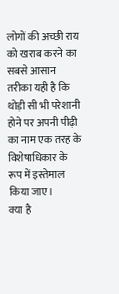लोगों की अच्छी राय को खराब करने का सबसे आसान तरीका यही है कि थोड़ी सी भी परेशानी होने पर अपनी पीढ़ी का नाम एक तरह के विशेषाधिकार के रूप में इस्तेमाल किया जाए।
क्या है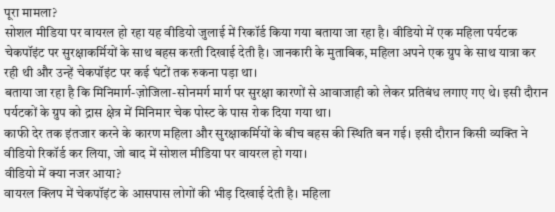पूरा मामला?
सोशल मीडिया पर वायरल हो रहा यह वीडियो जुलाई में रिकॉर्ड किया गया बताया जा रहा है। वीडियो में एक महिला पर्यटक चेकपॉइंट पर सुरक्षाकर्मियों के साथ बहस करती दिखाई देती है। जानकारी के मुताबिक, महिला अपने एक ग्रुप के साथ यात्रा कर रही थी और उन्हें चेकपॉइंट पर कई घंटों तक रुकना पड़ा था।
बताया जा रहा है कि मिनिमार्ग-ज़ोजिला-सोनमर्ग मार्ग पर सुरक्षा कारणों से आवाजाही को लेकर प्रतिबंध लगाए गए थे। इसी दौरान पर्यटकों के ग्रुप को द्रास क्षेत्र में मिनिमार चेक पोस्ट के पास रोक दिया गया था।
काफी देर तक इंतजार करने के कारण महिला और सुरक्षाकर्मियों के बीच बहस की स्थिति बन गई। इसी दौरान किसी व्यक्ति ने वीडियो रिकॉर्ड कर लिया, जो बाद में सोशल मीडिया पर वायरल हो गया।
वीडियो में क्या नजर आया?
वायरल क्लिप में चेकपॉइंट के आसपास लोगों की भीड़ दिखाई देती है। महिला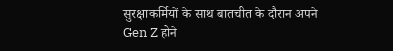सुरक्षाकर्मियों के साथ बातचीत के दौरान अपने Gen Z होने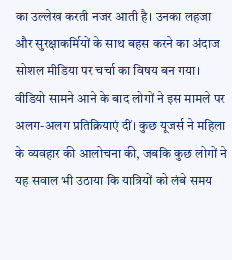का उल्लेख करती नजर आती है। उनका लहजा और सुरक्षाकर्मियों के साथ बहस करने का अंदाज सोशल मीडिया पर चर्चा का विषय बन गया।
वीडियो सामने आने के बाद लोगों ने इस मामले पर अलग-अलग प्रतिक्रियाएं दीं। कुछ यूजर्स ने महिला के व्यवहार की आलोचना की, जबकि कुछ लोगों ने यह सवाल भी उठाया कि यात्रियों को लंबे समय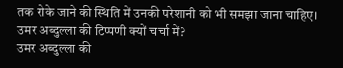तक रोके जाने की स्थिति में उनकी परेशानी को भी समझा जाना चाहिए।
उमर अब्दुल्ला की टिप्पणी क्यों चर्चा में?
उमर अब्दुल्ला की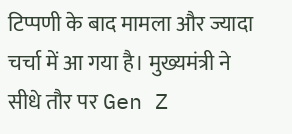टिप्पणी के बाद मामला और ज्यादा चर्चा में आ गया है। मुख्यमंत्री ने सीधे तौर पर Gen Z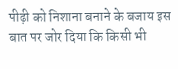पीढ़ी को निशाना बनाने के बजाय इस बात पर जोर दिया कि किसी भी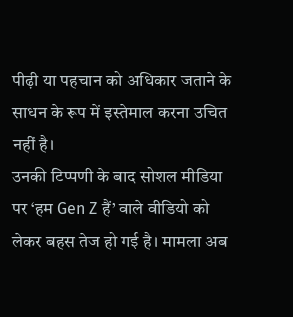पीढ़ी या पहचान को अधिकार जताने के साधन के रूप में इस्तेमाल करना उचित नहीं है।
उनकी टिप्पणी के बाद सोशल मीडिया पर ‘हम Gen Z हैं’ वाले वीडियो को लेकर बहस तेज हो गई है। मामला अब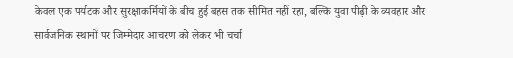केवल एक पर्यटक और सुरक्षाकर्मियों के बीच हुई बहस तक सीमित नहीं रहा, बल्कि युवा पीढ़ी के व्यवहार और सार्वजनिक स्थानों पर जिम्मेदार आचरण को लेकर भी चर्चा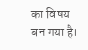का विषय बन गया है।